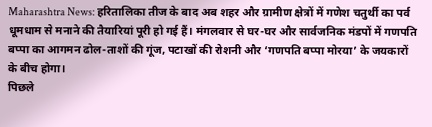Maharashtra News: हरितालिका तीज के बाद अब शहर और ग्रामीण क्षेत्रों में गणेश चतुर्थी का पर्व धूमधाम से मनाने की तैयारियां पूरी हो गई हैं। मंगलवार से घर-घर और सार्वजनिक मंडपों में गणपति बप्पा का आगमन ढोल-ताशों की गूंज, पटाखों की रोशनी और ‘गणपति बप्पा मोरया’ के जयकारों के बीच होगा।
पिछले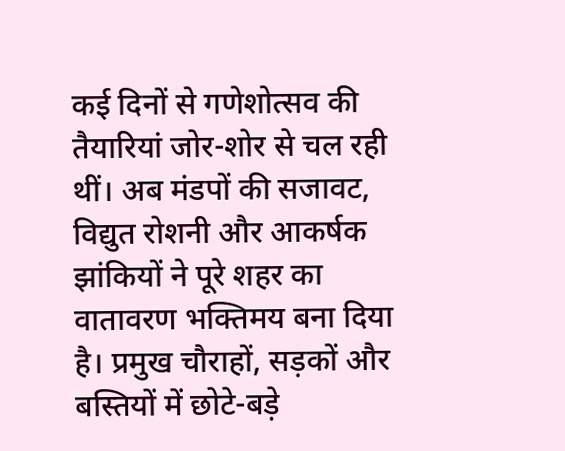कई दिनों से गणेशोत्सव की तैयारियां जोर-शोर से चल रही थीं। अब मंडपों की सजावट, विद्युत रोशनी और आकर्षक झांकियों ने पूरे शहर का वातावरण भक्तिमय बना दिया है। प्रमुख चौराहों, सड़कों और बस्तियों में छोटे-बड़े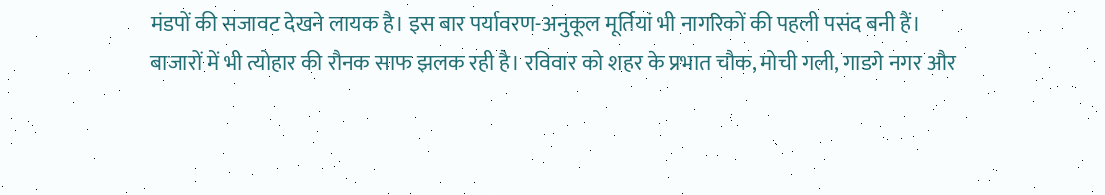मंडपों की सजावट देखने लायक है। इस बार पर्यावरण-अनुकूल मूर्तियां भी नागरिकों की पहली पसंद बनी हैं।
बाजारों में भी त्योहार की रौनक साफ झलक रही है। रविवार को शहर के प्रभात चौक, मोची गली, गाडगे नगर और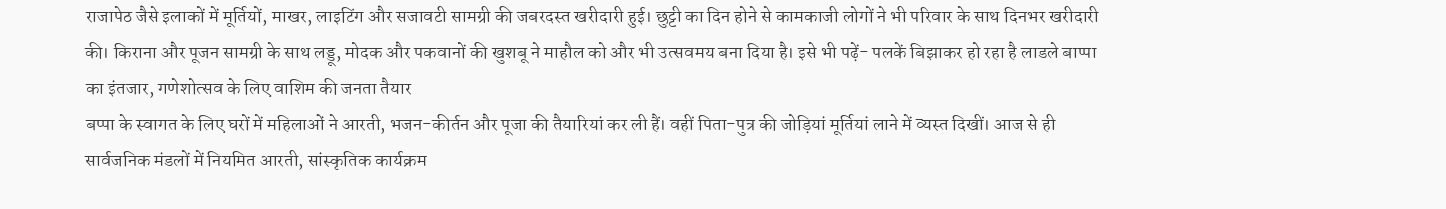राजापेठ जैसे इलाकों में मूर्तियों, माखर, लाइटिंग और सजावटी सामग्री की जबरदस्त खरीदारी हुई। छुट्टी का दिन होने से कामकाजी लोगों ने भी परिवार के साथ दिनभर खरीदारी की। किराना और पूजन सामग्री के साथ लड्डू, मोदक और पकवानों की खुशबू ने माहौल को और भी उत्सवमय बना दिया है। इसे भी पढ़ें- पलकें बिझाकर हो रहा है लाडले बाप्पा का इंतजार, गणेशोत्सव के लिए वाशिम की जनता तैयार
बप्पा के स्वागत के लिए घरों में महिलाओं ने आरती, भजन-कीर्तन और पूजा की तैयारियां कर ली हैं। वहीं पिता-पुत्र की जोड़ियां मूर्तियां लाने में व्यस्त दिखीं। आज से ही सार्वजनिक मंडलों में नियमित आरती, सांस्कृतिक कार्यक्रम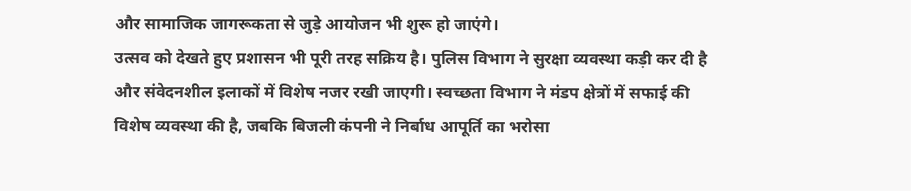और सामाजिक जागरूकता से जुड़े आयोजन भी शुरू हो जाएंगे।
उत्सव को देखते हुए प्रशासन भी पूरी तरह सक्रिय है। पुलिस विभाग ने सुरक्षा व्यवस्था कड़ी कर दी है और संवेदनशील इलाकों में विशेष नजर रखी जाएगी। स्वच्छता विभाग ने मंडप क्षेत्रों में सफाई की विशेष व्यवस्था की है, जबकि बिजली कंपनी ने निर्बाध आपूर्ति का भरोसा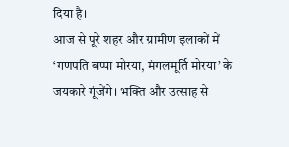दिया है।
आज से पूरे शहर और ग्रामीण इलाकों में ‘गणपति बप्पा मोरया, मंगलमूर्ति मोरया’ के जयकारे गूंजेंगे। भक्ति और उत्साह से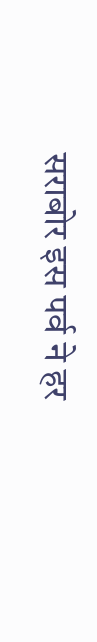सराबोर इस पर्व ने हर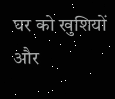घर को खुशियों और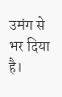उमंग से भर दिया है।